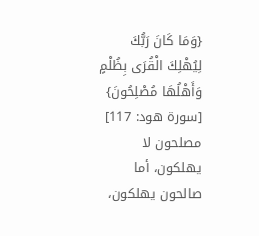{وَمَا كَانَ رَبُّكَ لِيُهْلِكَ الْقُرَى بِظُلْمٍ وَأَهْلُهَا مُصْلِحُونَ}
[سورة هود: 117]
مصلحون لا يهلكون، أما صالحون يهلكون،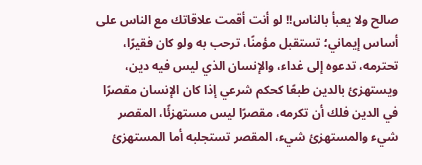صالح ولا يعبأ بالناس!! لو أنت أقمت علاقاتك مع الناس على أساس إيماني؛ تستقبل مؤمنًا، ترحب به ولو كان فقيرًا، تحترمه، تدعوه إلى غداء، والإنسان الذي ليس فيه دين، ويستهزئ بالدين طبعًا كحكم شرعي إذا كان الإنسان مقصرًا في الدين فلك أن تكرمه، مقصرًا ليس مستهزئًا، المقصر شيء والمستهزئ شيء، المقصر تستجلبه أما المستهزئ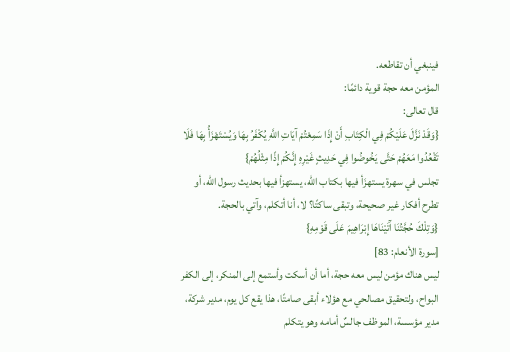فينبغي أن تقاطعه.
المؤمن معه حجة قوية دائمًا:
قال تعالى:
{وَقَدْ نَزَّلَ عَلَيْكُمْ فِي الْكِتَابِ أَنْ إِذَا سَمِعْتُمْ آيَاتِ اللَّهِ يُكْفَرُ بِهَا وَيُسْتَهْزَأُ بِهَا فَلَا تَقْعُدُوا مَعَهُمْ حَتَّى يَخُوضُوا فِي حَدِيثٍ غَيْرِهِ إِنَّكُمْ إِذًا مِثْلُهُمْ}
تجلس في سهرة يستهزَأ فيها بكتاب الله، يستهزأ فيها بحديث رسول الله، أو تطرح أفكار غير صحيحة، وتبقى ساكتًا؟ لا، أنا أتكلم، وآتي بالحجة.
{وَتِلْكَ حُجَّتُنَا آَتَيْنَاهَا إِبْرَاهِيمَ عَلَى قَوْمِهِ}
[سورة الأنعام: 83]
ليس هناك مؤمن ليس معه حجة، أما أن أسكت وأستمع إلى المنكر، إلى الكفر البواح، ولتحقيق مصالحي مع هؤلاء أبقى صامتًا، هذا يقع كل يوم، مدير شركة، مدير مؤسسة، الموظف جالسٌ أمامه وهو يتكلم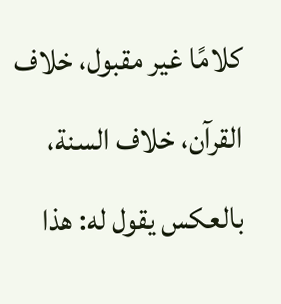كلامًا غير مقبول، خلاف القرآن، خلاف السنة، بالعكس يقول له: هذا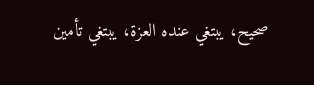صحيح، يبتغي عنده العزة، يبتغي تأمين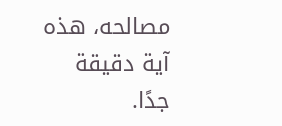مصالحه، هذه آية دقيقة جدًا.